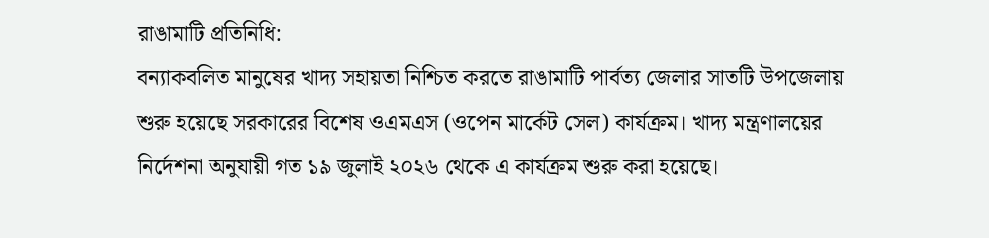রাঙামাটি প্রতিনিধি:
বন্যাকবলিত মানুষের খাদ্য সহায়তা নিশ্চিত করতে রাঙামাটি পার্বত্য জেলার সাতটি উপজেলায় শুরু হয়েছে সরকারের বিশেষ ওএমএস (ওপেন মার্কেট সেল) কার্যক্রম। খাদ্য মন্ত্রণালয়ের নির্দেশনা অনুযায়ী গত ১৯ জুলাই ২০২৬ থেকে এ কার্যক্রম শুরু করা হয়েছে।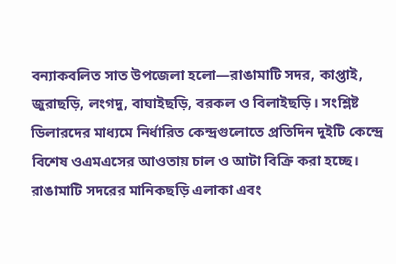বন্যাকবলিত সাত উপজেলা হলো—রাঙামাটি সদর, কাপ্তাই, জুরাছড়ি, লংগদু, বাঘাইছড়ি, বরকল ও বিলাইছড়ি। সংশ্লিষ্ট ডিলারদের মাধ্যমে নির্ধারিত কেন্দ্রগুলোতে প্রতিদিন দুইটি কেন্দ্রে বিশেষ ওএমএসের আওতায় চাল ও আটা বিক্রি করা হচ্ছে।
রাঙামাটি সদরের মানিকছড়ি এলাকা এবং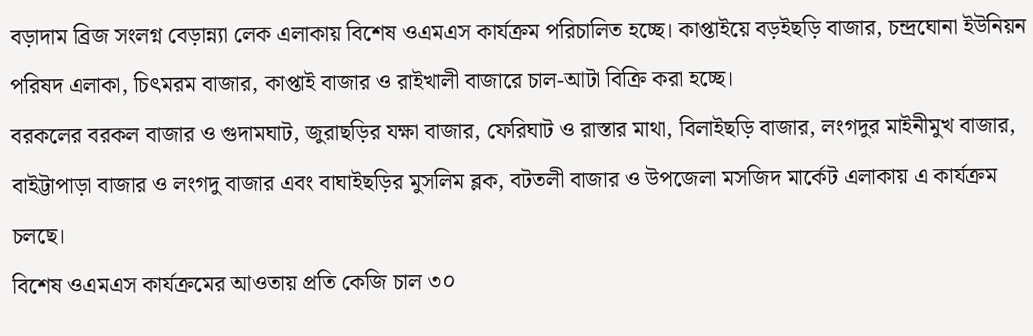বড়াদাম ব্রিজ সংলগ্ন বেড়ান্ন্যা লেক এলাকায় বিশেষ ওএমএস কার্যক্রম পরিচালিত হচ্ছে। কাপ্তাইয়ে বড়ইছড়ি বাজার, চন্দ্রঘোনা ইউনিয়ন পরিষদ এলাকা, চিৎমরম বাজার, কাপ্তাই বাজার ও রাইখালী বাজারে চাল-আটা বিক্রি করা হচ্ছে।
বরকলের বরকল বাজার ও গুদামঘাট, জুরাছড়ির যক্ষা বাজার, ফেরিঘাট ও রাস্তার মাথা, বিলাইছড়ি বাজার, লংগদুর মাইনীমুখ বাজার, বাইট্টাপাড়া বাজার ও লংগদু বাজার এবং বাঘাইছড়ির মুসলিম ব্লক, বটতলী বাজার ও উপজেলা মসজিদ মার্কেট এলাকায় এ কার্যক্রম চলছে।
বিশেষ ওএমএস কার্যক্রমের আওতায় প্রতি কেজি চাল ৩০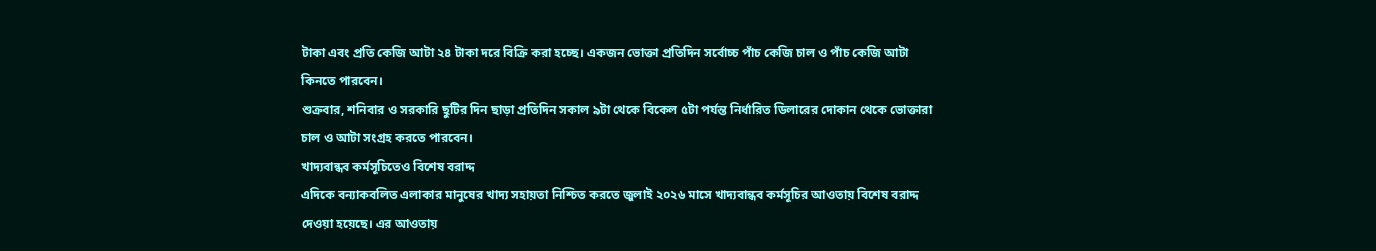টাকা এবং প্রতি কেজি আটা ২৪ টাকা দরে বিক্রি করা হচ্ছে। একজন ভোক্তা প্রতিদিন সর্বোচ্চ পাঁচ কেজি চাল ও পাঁচ কেজি আটা কিনতে পারবেন।
শুক্রবার, শনিবার ও সরকারি ছুটির দিন ছাড়া প্রতিদিন সকাল ৯টা থেকে বিকেল ৫টা পর্যন্ত নির্ধারিত ডিলারের দোকান থেকে ভোক্তারা চাল ও আটা সংগ্রহ করতে পারবেন।
খাদ্যবান্ধব কর্মসূচিতেও বিশেষ বরাদ্দ
এদিকে বন্যাকবলিত এলাকার মানুষের খাদ্য সহায়তা নিশ্চিত করতে জুলাই ২০২৬ মাসে খাদ্যবান্ধব কর্মসূচির আওতায় বিশেষ বরাদ্দ দেওয়া হয়েছে। এর আওতায়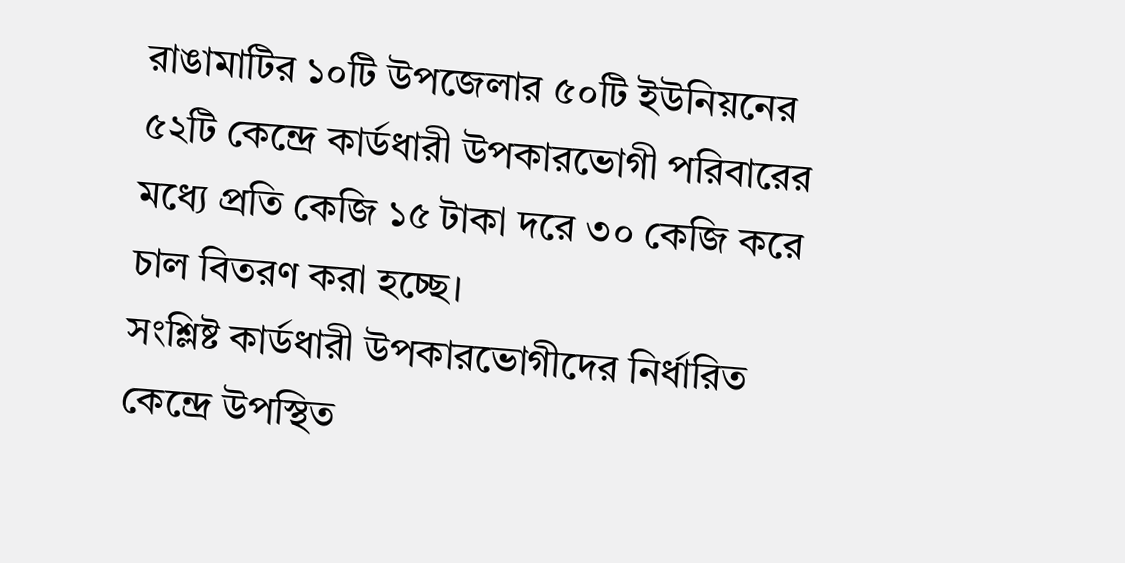রাঙামাটির ১০টি উপজেলার ৫০টি ইউনিয়নের ৫২টি কেন্দ্রে কার্ডধারী উপকারভোগী পরিবারের মধ্যে প্রতি কেজি ১৫ টাকা দরে ৩০ কেজি করে চাল বিতরণ করা হচ্ছে।
সংশ্লিষ্ট কার্ডধারী উপকারভোগীদের নির্ধারিত কেন্দ্রে উপস্থিত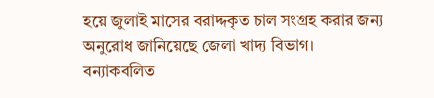হয়ে জুলাই মাসের বরাদ্দকৃত চাল সংগ্রহ করার জন্য অনুরোধ জানিয়েছে জেলা খাদ্য বিভাগ।
বন্যাকবলিত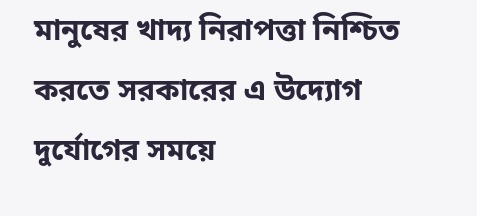মানুষের খাদ্য নিরাপত্তা নিশ্চিত করতে সরকারের এ উদ্যোগ দুর্যোগের সময়ে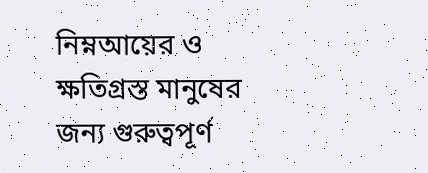নিম্নআয়ের ও ক্ষতিগ্রস্ত মানুষের জন্য গুরুত্বপূর্ণ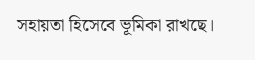সহায়তা হিসেবে ভূমিকা রাখছে।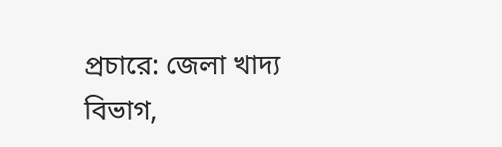প্রচারে: জেলা খাদ্য বিভাগ,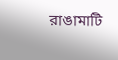রাঙামাটি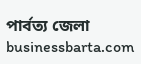পার্বত্য জেলা
businessbarta.com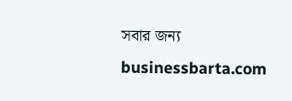সবার জন্য businessbarta.com